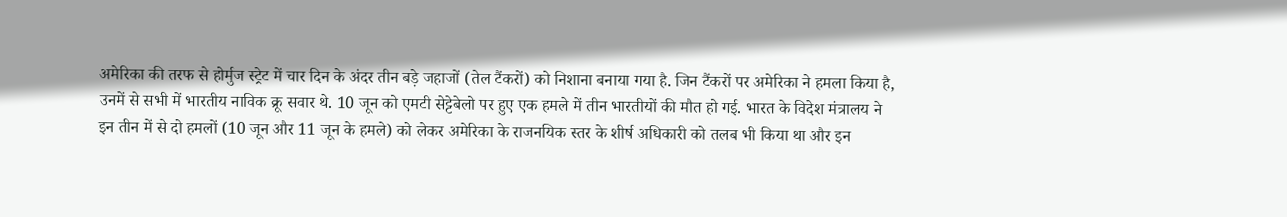अमेरिका की तरफ से होर्मुज स्ट्रेट में चार दिन के अंदर तीन बड़े जहाजों (तेल टैंकरों) को निशाना बनाया गया है. जिन टैंकरों पर अमेरिका ने हमला किया है, उनमें से सभी में भारतीय नाविक क्रू सवार थे. 10 जून को एमटी सेट्टेबेलो पर हुए एक हमले में तीन भारतीयों की मौत हो गई. भारत के विदेश मंत्रालय ने इन तीन में से दो हमलों (10 जून और 11 जून के हमले) को लेकर अमेरिका के राजनयिक स्तर के शीर्ष अधिकारी को तलब भी किया था और इन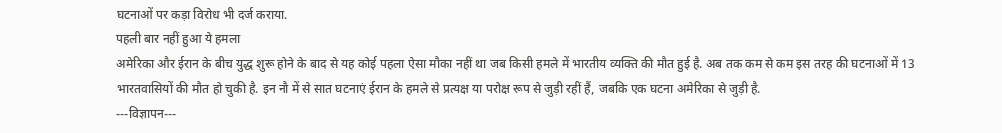घटनाओं पर कड़ा विरोध भी दर्ज कराया.
पहली बार नहीं हुआ ये हमला
अमेरिका और ईरान के बीच युद्ध शुरू होने के बाद से यह कोई पहला ऐसा मौका नहीं था जब किसी हमले में भारतीय व्यक्ति की मौत हुई है. अब तक कम से कम इस तरह की घटनाओं में 13 भारतवासियों की मौत हो चुकी है. इन नौ में से सात घटनाएं ईरान के हमले से प्रत्यक्ष या परोक्ष रूप से जुड़ी रहीं हैं, जबकि एक घटना अमेरिका से जुड़ी है.
---विज्ञापन---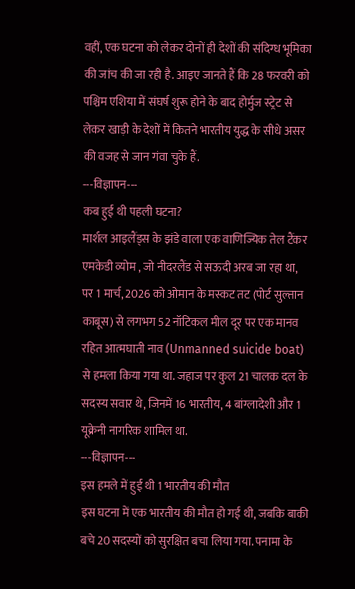वहीं, एक घटना को लेकर दोनों ही देशों की संदिग्ध भूमिका की जांच की जा रही है. आइए जानते हैं कि 28 फरवरी को पश्चिम एशिया में संघर्ष शुरू होने के बाद होर्मुज स्ट्रेट से लेकर खाड़ी के देशों में कितने भारतीय युद्ध के सीधे असर की वजह से जान गंवा चुके हैं.
---विज्ञापन---
कब हुई थी पहली घटना?
मार्शल आइलैंड्स के झंडे वाला एक वाणिज्यिक तेल टैंकर एमकेडी व्योम , जो नीदरलैंड से सऊदी अरब जा रहा था, पर 1 मार्च, 2026 को ओमान के मस्कट तट (पोर्ट सुल्तान काबूस) से लगभग 52 नॉटिकल मील दूर पर एक मानव रहित आत्मघाती नाव (Unmanned suicide boat) से हमला किया गया था. जहाज पर कुल 21 चालक दल के सदस्य सवार थे, जिनमें 16 भारतीय, 4 बांग्लादेशी और 1 यूक्रेनी नागरिक शामिल था.
---विज्ञापन---
इस हमले में हुई थी 1 भारतीय की मौत
इस घटना में एक भारतीय की मौत हो गई थी, जबकि बाकी बचे 20 सदस्यों को सुरक्षित बचा लिया गया. पनामा के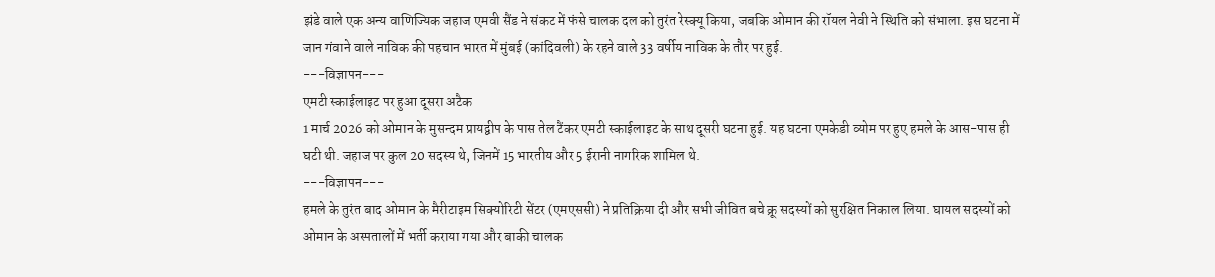झंडे वाले एक अन्य वाणिज्यिक जहाज एमवी सैंड ने संकट में फंसे चालक दल को तुरंत रेस्क्यू किया, जबकि ओमान की रॉयल नेवी ने स्थिति को संभाला. इस घटना में जान गंवाने वाले नाविक की पहचान भारत में मुंबई (कांदिवली) के रहने वाले 33 वर्षीय नाविक के तौर पर हुई.
---विज्ञापन---
एमटी स्काईलाइट पर हुआ दूसरा अटैक
1 मार्च 2026 को ओमान के मुसन्दम प्रायद्वीप के पास तेल टैंकर एमटी स्काईलाइट के साथ दूसरी घटना हुई. यह घटना एमकेडी व्योम पर हुए हमले के आस-पास ही घटी थी. जहाज पर कुल 20 सदस्य थे, जिनमें 15 भारतीय और 5 ईरानी नागरिक शामिल थे.
---विज्ञापन---
हमले के तुरंत बाद ओमान के मैरीटाइम सिक्योरिटी सेंटर (एमएससी) ने प्रतिक्रिया दी और सभी जीवित बचे क्रू सदस्यों को सुरक्षित निकाल लिया. घायल सदस्यों को ओमान के अस्पतालों में भर्ती कराया गया और बाकी चालक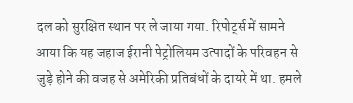दल को सुरक्षित स्थान पर ले जाया गया. रिपोर्ट्स में सामने आया कि यह जहाज ईरानी पेट्रोलियम उत्पादों के परिवहन से जुड़े होने की वजह से अमेरिकी प्रतिबंधों के दायरे में था. हमले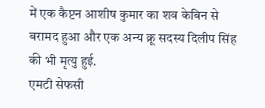में एक कैप्टन आशीष कुमार का शव केबिन से बरामद हुआ और एक अन्य क्रू सदस्य दिलीप सिंह की भी मृत्यु हुई.
एमटी सेफसी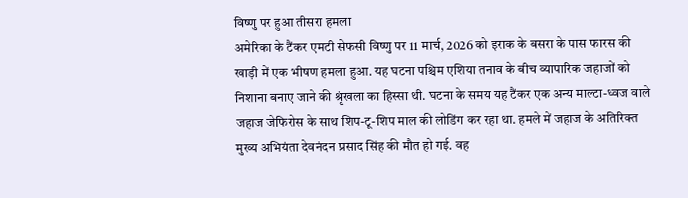विष्णु पर हुआ तीसरा हमला
अमेरिका के टैंकर एमटी सेफसी विष्णु पर 11 मार्च, 2026 को इराक के बसरा के पास फारस की खाड़ी में एक भीषण हमला हुआ. यह घटना पश्चिम एशिया तनाव के बीच व्यापारिक जहाजों को निशाना बनाए जाने की श्रृंखला का हिस्सा थी. घटना के समय यह टैंकर एक अन्य माल्टा-ध्वज वाले जहाज जेफिरोस के साथ शिप-टू-शिप माल की लोडिंग कर रहा था. हमले में जहाज के अतिरिक्त मुख्य अभियंता देवनंदन प्रसाद सिंह की मौत हो गई. वह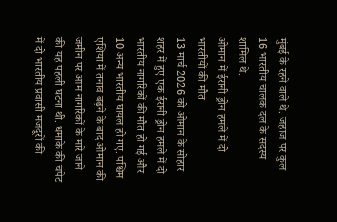मुंबई के रहने वाले थे. जहाज पर कुल 16 भारतीय चालक दल के सदस्य शामिल थे.
ओमान में ईरानी ड्रोन हमले में दो भारतीयों की मौत
13 मार्च 2026 को ओमान के सोहार शहर में हुए एक ईरानी ड्रोन हमले में दो भारतीय नागरिकों की मौत हो गई और 10 अन्य भारतीय घायल हो गए. पश्चिम एशिया में तनाव बढ़ने के बाद ओमान की जमीन पर आम नागरिकों के मारे जाने की यह पहली घटना थी. धमाके की चपेट में दो भारतीय प्रवासी मजदूरों की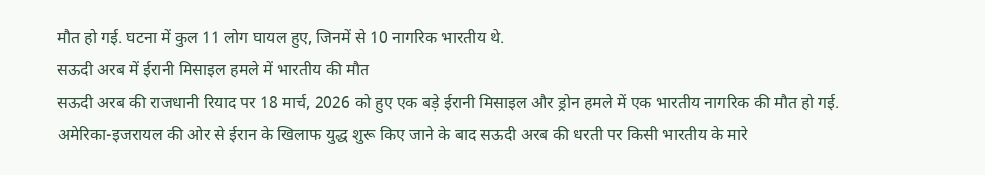मौत हो गई. घटना में कुल 11 लोग घायल हुए, जिनमें से 10 नागरिक भारतीय थे.
सऊदी अरब में ईरानी मिसाइल हमले में भारतीय की मौत
सऊदी अरब की राजधानी रियाद पर 18 मार्च, 2026 को हुए एक बड़े ईरानी मिसाइल और ड्रोन हमले में एक भारतीय नागरिक की मौत हो गई. अमेरिका-इजरायल की ओर से ईरान के खिलाफ युद्ध शुरू किए जाने के बाद सऊदी अरब की धरती पर किसी भारतीय के मारे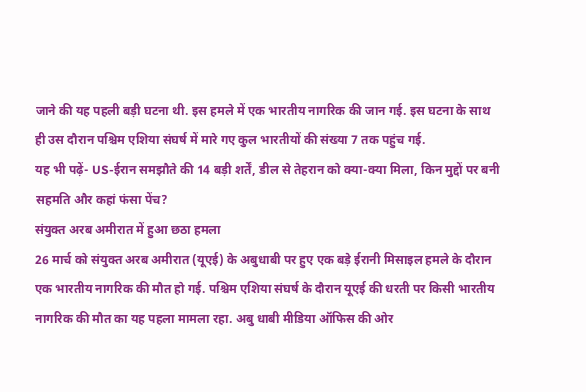जाने की यह पहली बड़ी घटना थी. इस हमले में एक भारतीय नागरिक की जान गई. इस घटना के साथ ही उस दौरान पश्चिम एशिया संघर्ष में मारे गए कुल भारतीयों की संख्या 7 तक पहुंच गई.
यह भी पढ़ें- US-ईरान समझौते की 14 बड़ी शर्तें, डील से तेहरान को क्या-क्या मिला, किन मुद्दों पर बनी सहमति और कहां फंसा पेंच?
संयुक्त अरब अमीरात में हुआ छठा हमला
26 मार्च को संयुक्त अरब अमीरात (यूएई) के अबुधाबी पर हुए एक बड़े ईरानी मिसाइल हमले के दौरान एक भारतीय नागरिक की मौत हो गई. पश्चिम एशिया संघर्ष के दौरान यूएई की धरती पर किसी भारतीय नागरिक की मौत का यह पहला मामला रहा. अबु धाबी मीडिया ऑफिस की ओर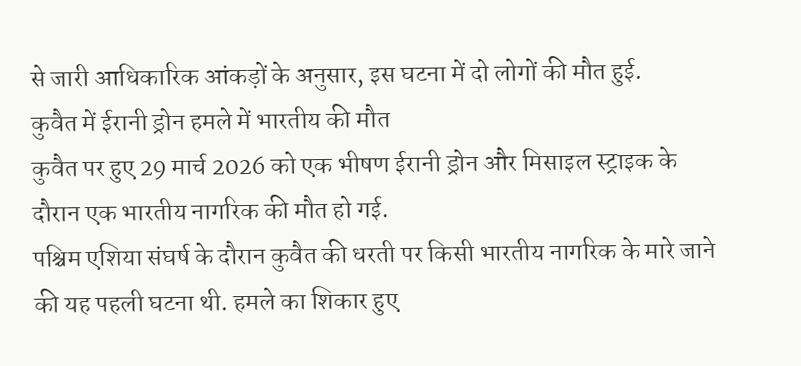से जारी आधिकारिक आंकड़ों के अनुसार, इस घटना में दो लोगों की मौत हुई.
कुवैत में ईरानी ड्रोन हमले में भारतीय की मौत
कुवैत पर हुए 29 मार्च 2026 को एक भीषण ईरानी ड्रोन और मिसाइल स्ट्राइक के दौरान एक भारतीय नागरिक की मौत हो गई.
पश्चिम एशिया संघर्ष के दौरान कुवैत की धरती पर किसी भारतीय नागरिक के मारे जाने की यह पहली घटना थी. हमले का शिकार हुए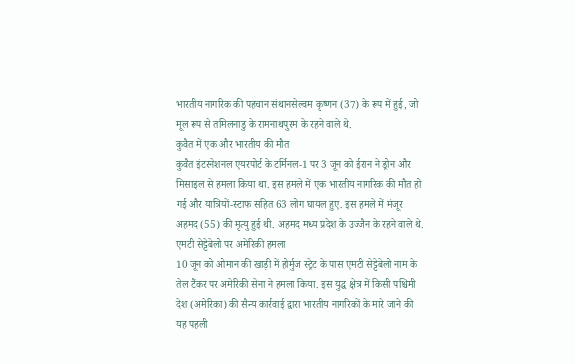भारतीय नागरिक की पहचान संथानसेल्वम कृष्णन (37) के रूप में हुई, जो मूल रूप से तमिलनाडु के रामनाथपुरम के रहने वाले थे.
कुवैत में एक और भारतीय की मौत
कुवैत इंटरनेशनल एयरपोर्ट के टर्मिनल-1 पर 3 जून को ईरान ने ड्रोन और मिसाइल से हमला किया था. इस हमले में एक भारतीय नागरिक की मौत हो गई और यात्रियों-स्टाफ सहित 63 लोग घायल हुए. इस हमले में मंजूर अहमद (55) की मृत्यु हुई थी. अहमद मध्य प्रदेश के उज्जैन के रहने वाले थे.
एमटी सेट्टेबेलो पर अमेरिकी हमला
10 जून को ओमान की खाड़ी में होर्मुज स्ट्रेट के पास एमटी सेट्टेबेलो नाम के तेल टैंकर पर अमेरिकी सेना ने हमला किया. इस युद्ध क्षेत्र में किसी पश्चिमी देश (अमेरिका) की सैन्य कार्रवाई द्वारा भारतीय नागरिकों के मारे जाने की यह पहली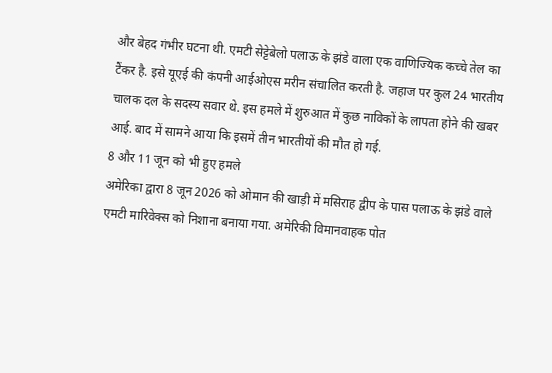और बेहद गंभीर घटना थी. एमटी सेट्टेबेलो पलाऊ के झंडे वाला एक वाणिज्यिक कच्चे तेल का टैंकर है. इसे यूएई की कंपनी आईओएस मरीन संचालित करती है. जहाज पर कुल 24 भारतीय चालक दल के सदस्य सवार थे. इस हमले में शुरुआत में कुछ नाविकों के लापता होने की खबर आई. बाद में सामने आया कि इसमें तीन भारतीयों की मौत हो गई.
8 और 11 जून को भी हुए हमले
अमेरिका द्वारा 8 जून 2026 को ओमान की खाड़ी में मसिराह द्वीप के पास पलाऊ के झंडे वाले एमटी मारिवेक्स को निशाना बनाया गया. अमेरिकी विमानवाहक पोत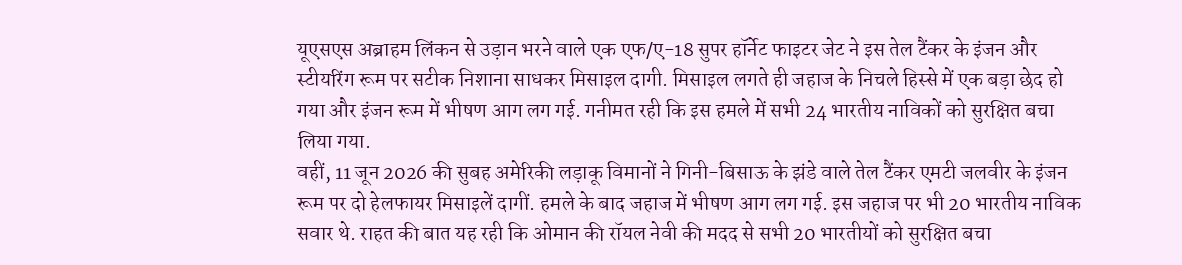यूएसएस अब्राहम लिंकन से उड़ान भरने वाले एक एफ/ए-18 सुपर हॉर्नेट फाइटर जेट ने इस तेल टैंकर के इंजन और स्टीयरिंग रूम पर सटीक निशाना साधकर मिसाइल दागी. मिसाइल लगते ही जहाज के निचले हिस्से में एक बड़ा छेद हो गया और इंजन रूम में भीषण आग लग गई. गनीमत रही कि इस हमले में सभी 24 भारतीय नाविकों को सुरक्षित बचा लिया गया.
वहीं, 11 जून 2026 की सुबह अमेरिकी लड़ाकू विमानों ने गिनी-बिसाऊ के झंडे वाले तेल टैंकर एमटी जलवीर के इंजन रूम पर दो हेलफायर मिसाइलें दागीं. हमले के बाद जहाज में भीषण आग लग गई. इस जहाज पर भी 20 भारतीय नाविक सवार थे. राहत की बात यह रही कि ओमान की रॉयल नेवी की मदद से सभी 20 भारतीयों को सुरक्षित बचा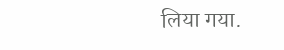लिया गया.